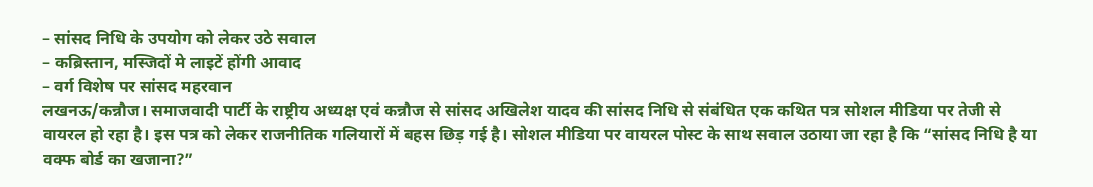– सांसद निधि के उपयोग को लेकर उठे सवाल
– कब्रिस्तान, मस्जिदों मे लाइटें होंगी आवाद
– वर्ग विशेष पर सांसद महरवान
लखनऊ/कन्नौज। समाजवादी पार्टी के राष्ट्रीय अध्यक्ष एवं कन्नौज से सांसद अखिलेश यादव की सांसद निधि से संबंधित एक कथित पत्र सोशल मीडिया पर तेजी से वायरल हो रहा है। इस पत्र को लेकर राजनीतिक गलियारों में बहस छिड़ गई है। सोशल मीडिया पर वायरल पोस्ट के साथ सवाल उठाया जा रहा है कि “सांसद निधि है या वक्फ बोर्ड का खजाना?”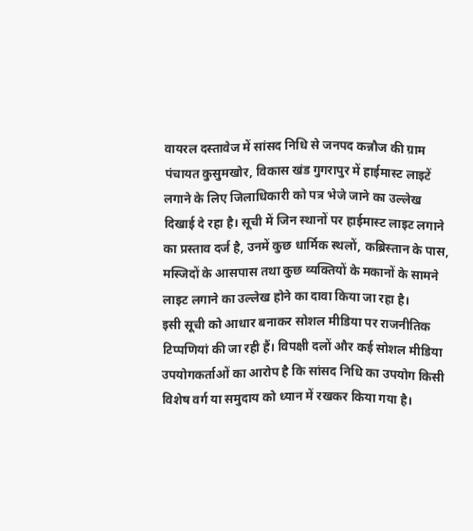वायरल दस्तावेज में सांसद निधि से जनपद कन्नौज की ग्राम पंचायत कुसुमखोर, विकास खंड गुगरापुर में हाईमास्ट लाइटें लगाने के लिए जिलाधिकारी को पत्र भेजे जाने का उल्लेख दिखाई दे रहा है। सूची में जिन स्थानों पर हाईमास्ट लाइट लगाने का प्रस्ताव दर्ज है, उनमें कुछ धार्मिक स्थलों, कब्रिस्तान के पास, मस्जिदों के आसपास तथा कुछ व्यक्तियों के मकानों के सामने लाइट लगाने का उल्लेख होने का दावा किया जा रहा है।
इसी सूची को आधार बनाकर सोशल मीडिया पर राजनीतिक टिप्पणियां की जा रही हैं। विपक्षी दलों और कई सोशल मीडिया उपयोगकर्ताओं का आरोप है कि सांसद निधि का उपयोग किसी विशेष वर्ग या समुदाय को ध्यान में रखकर किया गया है।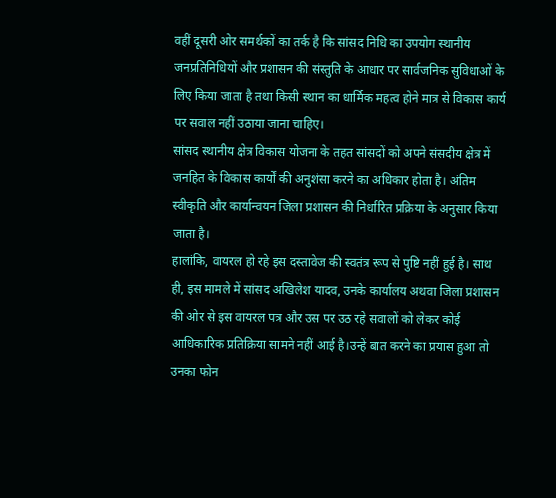वहीं दूसरी ओर समर्थकों का तर्क है कि सांसद निधि का उपयोग स्थानीय जनप्रतिनिधियों और प्रशासन की संस्तुति के आधार पर सार्वजनिक सुविधाओं के लिए किया जाता है तथा किसी स्थान का धार्मिक महत्व होने मात्र से विकास कार्य पर सवाल नहीं उठाया जाना चाहिए।
सांसद स्थानीय क्षेत्र विकास योजना के तहत सांसदों को अपने संसदीय क्षेत्र में जनहित के विकास कार्यों की अनुशंसा करने का अधिकार होता है। अंतिम स्वीकृति और कार्यान्वयन जिला प्रशासन की निर्धारित प्रक्रिया के अनुसार किया जाता है।
हालांकि, वायरल हो रहे इस दस्तावेज की स्वतंत्र रूप से पुष्टि नहीं हुई है। साथ ही, इस मामले में सांसद अखिलेश यादव, उनके कार्यालय अथवा जिला प्रशासन की ओर से इस वायरल पत्र और उस पर उठ रहे सवालों को लेकर कोई आधिकारिक प्रतिक्रिया सामने नहीं आई है।उन्हें बात करने का प्रयास हुआ तो उनका फोन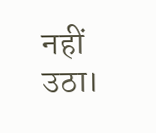नहीं उठा।